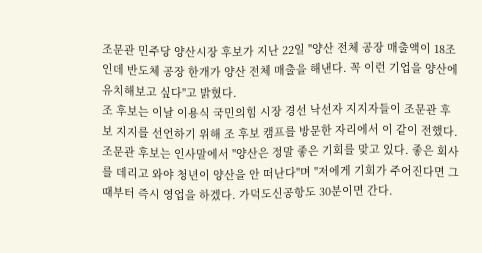조문관 민주당 양산시장 후보가 지난 22일 "양산 전체 공장 매출액이 18조인데 반도체 공장 한개가 양산 전체 매출을 해낸다. 꼭 이런 기업을 양산에 유치해보고 싶다"고 밝혔다.
조 후보는 이날 이용식 국민의힘 시장 경선 낙선자 지지자들이 조문관 후보 지지를 선언하기 위해 조 후보 캠프를 방문한 자리에서 이 같이 전했다.
조문관 후보는 인사말에서 "양산은 정말 좋은 기회를 맞고 있다. 좋은 회사를 데리고 와야 청년이 양산을 안 떠난다"며 "저에게 기회가 주어진다면 그 때부터 즉시 영업을 하겠다. 가덕도신공항도 30분이면 간다.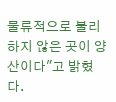물류적으로 불리하지 않은 곳이 양산이다"고 밝혔다.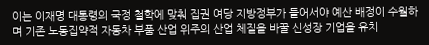이는 이재명 대통령의 국정 철학에 맞춰 집권 여당 지방정부가 들어서야 예산 배정이 수월하며 기존 노동집약적 자동차 부품 산업 위주의 산업 체질을 바꿀 신성장 기업을 유치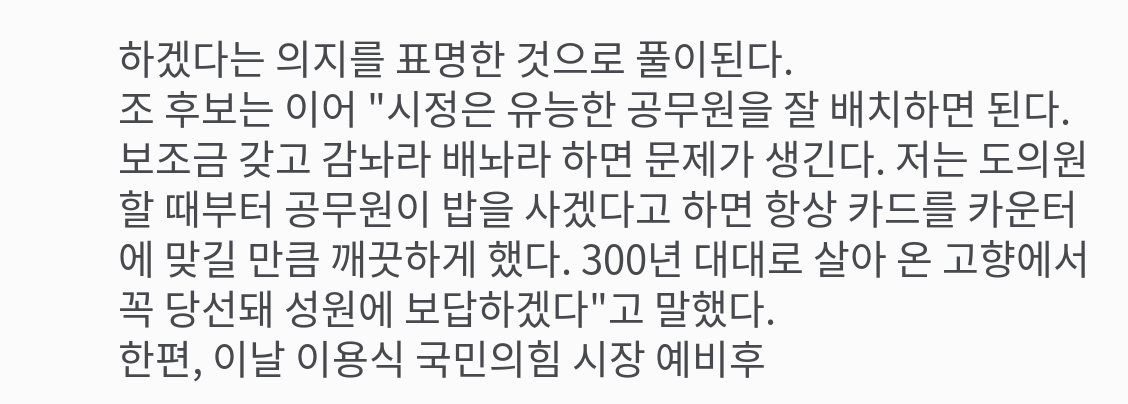하겠다는 의지를 표명한 것으로 풀이된다.
조 후보는 이어 "시정은 유능한 공무원을 잘 배치하면 된다. 보조금 갖고 감놔라 배놔라 하면 문제가 생긴다. 저는 도의원 할 때부터 공무원이 밥을 사겠다고 하면 항상 카드를 카운터에 맞길 만큼 깨끗하게 했다. 300년 대대로 살아 온 고향에서 꼭 당선돼 성원에 보답하겠다"고 말했다.
한편, 이날 이용식 국민의힘 시장 예비후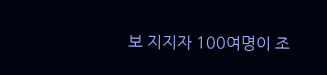보 지지자 100여명이 조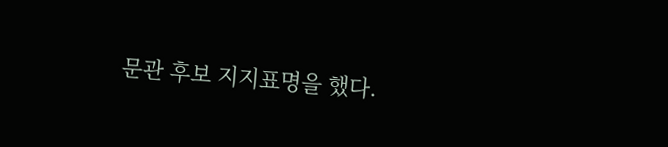문관 후보 지지표명을 했다.